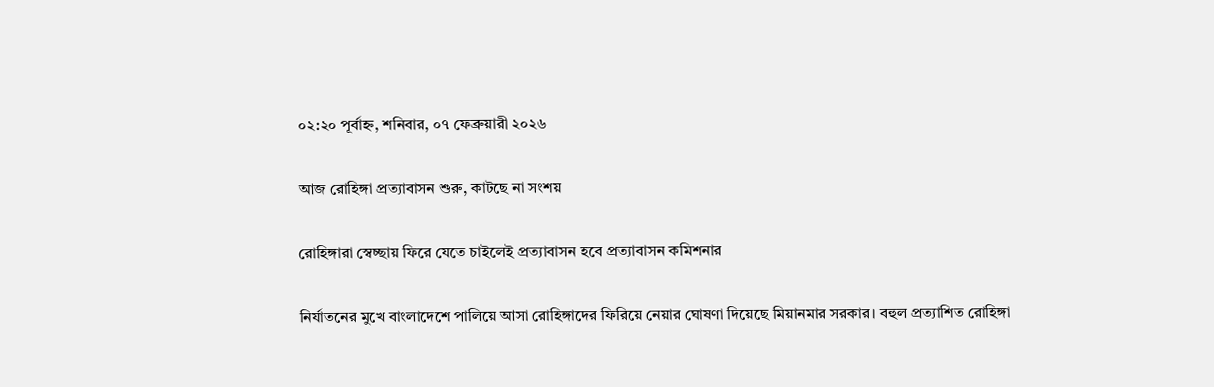০২:২০ পূর্বাহ্ন, শনিবার, ০৭ ফেব্রুয়ারী ২০২৬

আজ রোহিঙ্গা প্রত্যাবাসন শুরু, কাটছে না সংশয়

রোহিঙ্গারা স্বেচ্ছায় ফিরে যেতে চাইলেই প্রত্যাবাসন হবে প্রত্যাবাসন কমিশনার

নির্যাতনের মুখে বাংলাদেশে পালিয়ে আসা রোহিঙ্গাদের ফিরিয়ে নেয়ার ঘোষণা দিয়েছে মিয়ানমার সরকার। বহুল প্রত্যাশিত রোহিঙ্গা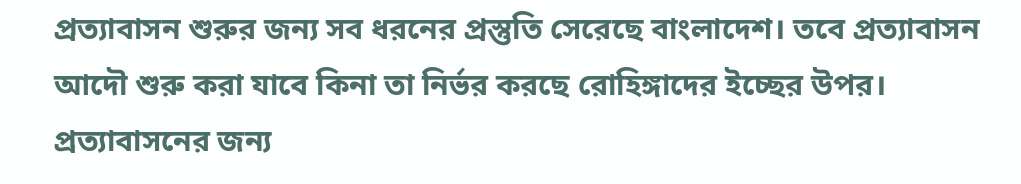প্রত্যাবাসন শুরুর জন্য সব ধরনের প্রস্তুতি সেরেছে বাংলাদেশ। তবে প্রত্যাবাসন আদৌ শুরু করা যাবে কিনা তা নির্ভর করছে রোহিঙ্গাদের ইচ্ছের উপর। প্রত্যাবাসনের জন্য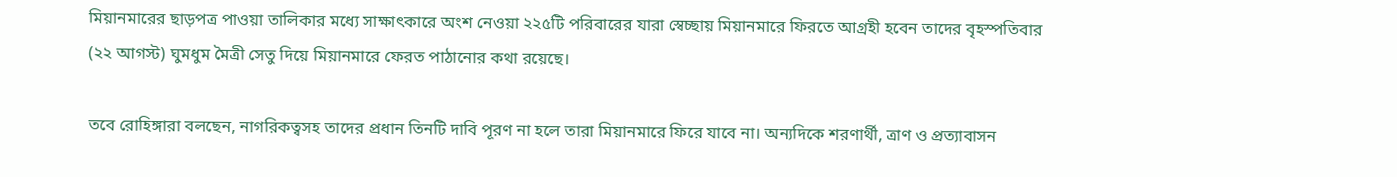মিয়ানমারের ছাড়পত্র পাওয়া তালিকার মধ্যে সাক্ষাৎকারে অংশ নেওয়া ২২৫টি পরিবারের যারা স্বেচ্ছায় মিয়ানমারে ফিরতে আগ্রহী হবেন তাদের বৃহস্পতিবার (২২ আগস্ট) ঘুমধুম মৈত্রী সেতু দিয়ে মিয়ানমারে ফেরত পাঠানোর কথা রয়েছে।

তবে রোহিঙ্গারা বলছেন, নাগরিকত্বসহ তাদের প্রধান তিনটি দাবি পূরণ না হলে তারা মিয়ানমারে ফিরে যাবে না। অন্যদিকে শরণার্থী, ত্রাণ ও প্রত্যাবাসন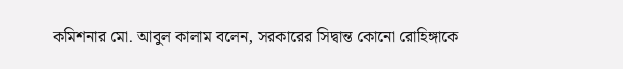কমিশনার মো. আবুল কালাম বলেন, সরকারের সিদ্বান্ত কোনো রোহিঙ্গাকে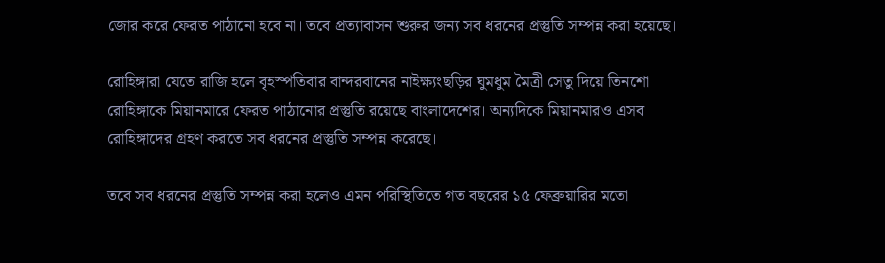জোর করে ফেরত পাঠানো হবে না। তবে প্রত্যাবাসন শুরুর জন্য সব ধরনের প্রস্তুতি সম্পন্ন করা হয়েছে।

রোহিঙ্গারা যেতে রাজি হলে বৃহস্পতিবার বান্দরবানের নাইক্ষ্যংছড়ির ঘুমধুম মৈত্রী সেতু দিয়ে তিনশো রোহিঙ্গাকে মিয়ানমারে ফেরত পাঠানোর প্রস্তুতি রয়েছে বাংলাদেশের। অন্যদিকে মিয়ানমারও এসব রোহিঙ্গাদের গ্রহণ করতে সব ধরনের প্রস্তুতি সম্পন্ন করেছে।

তবে সব ধরনের প্রস্তুতি সম্পন্ন করা হলেও এমন পরিস্থিতিতে গত বছরের ১৫ ফেব্রুয়ারির মতো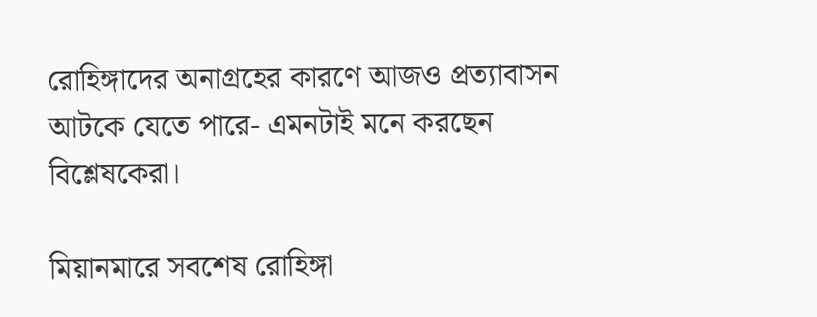রোহিঙ্গাদের অনাগ্রহের কারণে আজও প্রত্যাবাসন আটকে যেতে পারে- এমনটাই মনে করছেন বিশ্লেষকেরা।

মিয়ানমারে সবশেষ রোহিঙ্গা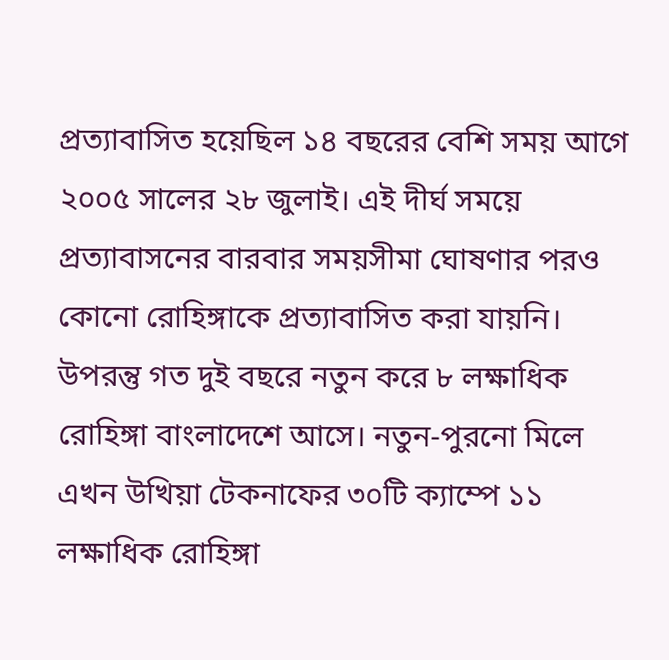প্রত্যাবাসিত হয়েছিল ১৪ বছরের বেশি সময় আগে ২০০৫ সালের ২৮ জুলাই। এই দীর্ঘ সময়ে প্রত্যাবাসনের বারবার সময়সীমা ঘোষণার পরও কোনো রোহিঙ্গাকে প্রত্যাবাসিত করা যায়নি। উপরন্তু গত দুই বছরে নতুন করে ৮ লক্ষাধিক রোহিঙ্গা বাংলাদেশে আসে। নতুন-পুরনো মিলে এখন উখিয়া টেকনাফের ৩০টি ক্যাম্পে ১১ লক্ষাধিক রোহিঙ্গা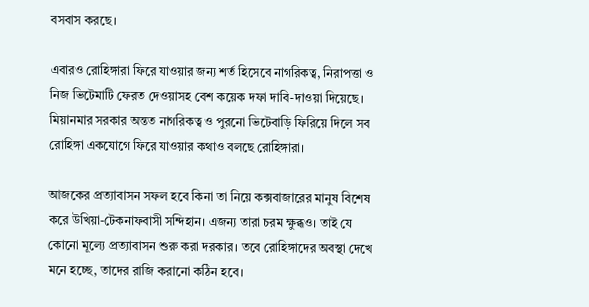বসবাস করছে।

এবারও রোহিঙ্গারা ফিরে যাওয়ার জন্য শর্ত হিসেবে নাগরিকত্ব, নিরাপত্তা ও নিজ ভিটেমাটি ফেরত দেওয়াসহ বেশ কয়েক দফা দাবি-দাওয়া দিয়েছে। মিয়ানমার সরকার অন্তত নাগরিকত্ব ও পুরনো ভিটেবাড়ি ফিরিয়ে দিলে সব রোহিঙ্গা একযোগে ফিরে যাওয়ার কথাও বলছে রোহিঙ্গারা।

আজকের প্রত্যাবাসন সফল হবে কিনা তা নিয়ে কক্সবাজারের মানুষ বিশেষ করে উখিয়া-টেকনাফবাসী সন্দিহান। এজন্য তারা চরম ক্ষুব্ধও। তাই যে কোনো মূল্যে প্রত্যাবাসন শুরু করা দরকার। তবে রোহিঙ্গাদের অবস্থা দেখে মনে হচ্ছে, তাদের রাজি করানো কঠিন হবে।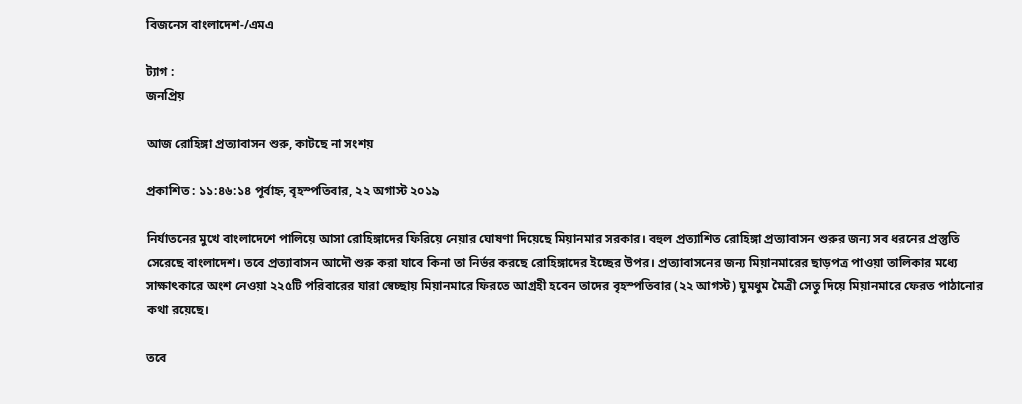বিজনেস বাংলাদেশ-/এমএ

ট্যাগ :
জনপ্রিয়

আজ রোহিঙ্গা প্রত্যাবাসন শুরু, কাটছে না সংশয়

প্রকাশিত : ১১:৪৬:১৪ পূর্বাহ্ন, বৃহস্পতিবার, ২২ অগাস্ট ২০১৯

নির্যাতনের মুখে বাংলাদেশে পালিয়ে আসা রোহিঙ্গাদের ফিরিয়ে নেয়ার ঘোষণা দিয়েছে মিয়ানমার সরকার। বহুল প্রত্যাশিত রোহিঙ্গা প্রত্যাবাসন শুরুর জন্য সব ধরনের প্রস্তুতি সেরেছে বাংলাদেশ। তবে প্রত্যাবাসন আদৌ শুরু করা যাবে কিনা তা নির্ভর করছে রোহিঙ্গাদের ইচ্ছের উপর। প্রত্যাবাসনের জন্য মিয়ানমারের ছাড়পত্র পাওয়া তালিকার মধ্যে সাক্ষাৎকারে অংশ নেওয়া ২২৫টি পরিবারের যারা স্বেচ্ছায় মিয়ানমারে ফিরতে আগ্রহী হবেন তাদের বৃহস্পতিবার (২২ আগস্ট) ঘুমধুম মৈত্রী সেতু দিয়ে মিয়ানমারে ফেরত পাঠানোর কথা রয়েছে।

তবে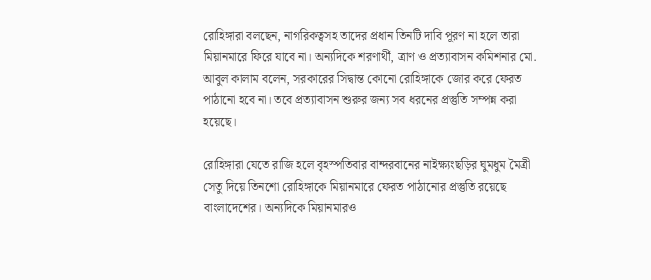রোহিঙ্গারা বলছেন, নাগরিকত্বসহ তাদের প্রধান তিনটি দাবি পূরণ না হলে তারা মিয়ানমারে ফিরে যাবে না। অন্যদিকে শরণার্থী, ত্রাণ ও প্রত্যাবাসন কমিশনার মো. আবুল কালাম বলেন, সরকারের সিদ্বান্ত কোনো রোহিঙ্গাকে জোর করে ফেরত পাঠানো হবে না। তবে প্রত্যাবাসন শুরুর জন্য সব ধরনের প্রস্তুতি সম্পন্ন করা হয়েছে।

রোহিঙ্গারা যেতে রাজি হলে বৃহস্পতিবার বান্দরবানের নাইক্ষ্যংছড়ির ঘুমধুম মৈত্রী সেতু দিয়ে তিনশো রোহিঙ্গাকে মিয়ানমারে ফেরত পাঠানোর প্রস্তুতি রয়েছে বাংলাদেশের। অন্যদিকে মিয়ানমারও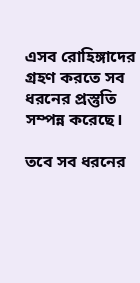এসব রোহিঙ্গাদের গ্রহণ করতে সব ধরনের প্রস্তুতি সম্পন্ন করেছে।

তবে সব ধরনের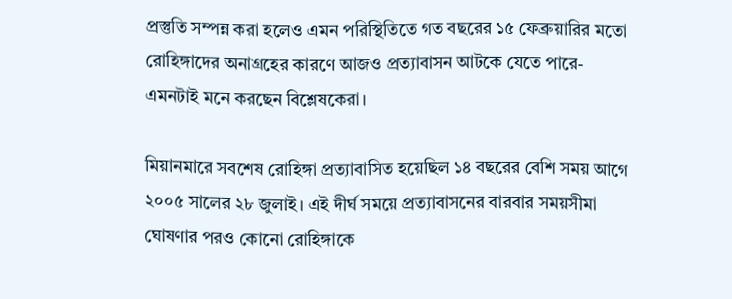প্রস্তুতি সম্পন্ন করা হলেও এমন পরিস্থিতিতে গত বছরের ১৫ ফেব্রুয়ারির মতো রোহিঙ্গাদের অনাগ্রহের কারণে আজও প্রত্যাবাসন আটকে যেতে পারে- এমনটাই মনে করছেন বিশ্লেষকেরা।

মিয়ানমারে সবশেষ রোহিঙ্গা প্রত্যাবাসিত হয়েছিল ১৪ বছরের বেশি সময় আগে ২০০৫ সালের ২৮ জুলাই। এই দীর্ঘ সময়ে প্রত্যাবাসনের বারবার সময়সীমা ঘোষণার পরও কোনো রোহিঙ্গাকে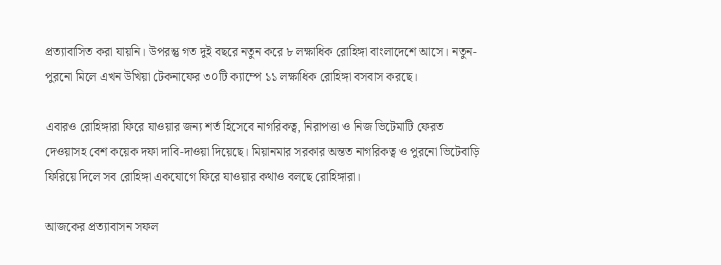প্রত্যাবাসিত করা যায়নি। উপরন্তু গত দুই বছরে নতুন করে ৮ লক্ষাধিক রোহিঙ্গা বাংলাদেশে আসে। নতুন-পুরনো মিলে এখন উখিয়া টেকনাফের ৩০টি ক্যাম্পে ১১ লক্ষাধিক রোহিঙ্গা বসবাস করছে।

এবারও রোহিঙ্গারা ফিরে যাওয়ার জন্য শর্ত হিসেবে নাগরিকত্ব, নিরাপত্তা ও নিজ ভিটেমাটি ফেরত দেওয়াসহ বেশ কয়েক দফা দাবি-দাওয়া দিয়েছে। মিয়ানমার সরকার অন্তত নাগরিকত্ব ও পুরনো ভিটেবাড়ি ফিরিয়ে দিলে সব রোহিঙ্গা একযোগে ফিরে যাওয়ার কথাও বলছে রোহিঙ্গারা।

আজকের প্রত্যাবাসন সফল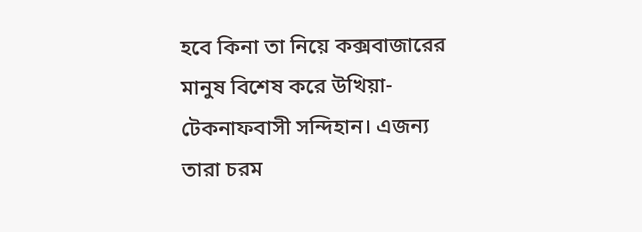হবে কিনা তা নিয়ে কক্সবাজারের মানুষ বিশেষ করে উখিয়া-টেকনাফবাসী সন্দিহান। এজন্য তারা চরম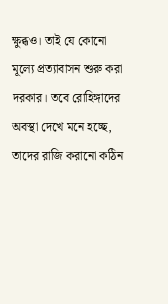ক্ষুব্ধও। তাই যে কোনো মূল্যে প্রত্যাবাসন শুরু করা দরকার। তবে রোহিঙ্গাদের অবস্থা দেখে মনে হচ্ছে, তাদের রাজি করানো কঠিন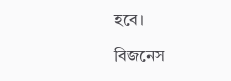হবে।

বিজনেস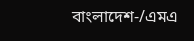বাংলাদেশ-/এমএ